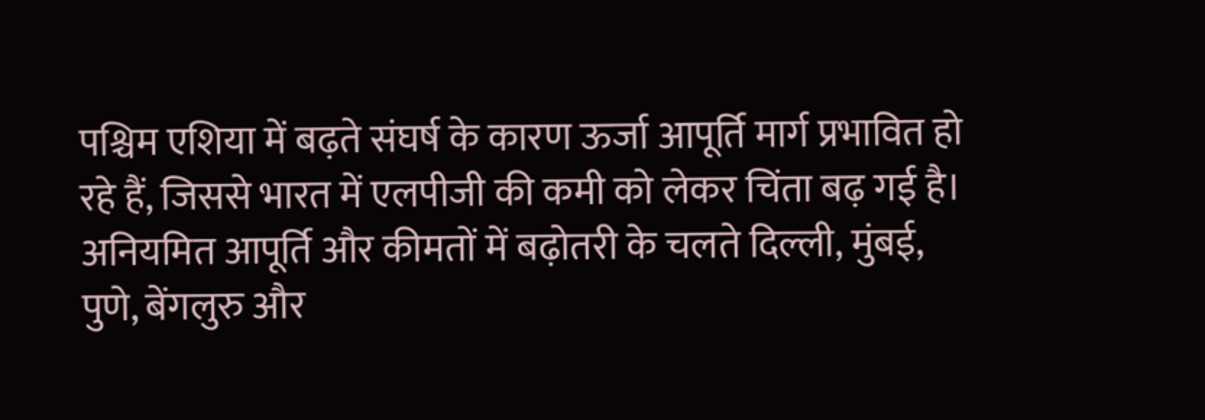पश्चिम एशिया में बढ़ते संघर्ष के कारण ऊर्जा आपूर्ति मार्ग प्रभावित हो रहे हैं, जिससे भारत में एलपीजी की कमी को लेकर चिंता बढ़ गई है। अनियमित आपूर्ति और कीमतों में बढ़ोतरी के चलते दिल्ली, मुंबई, पुणे, बेंगलुरु और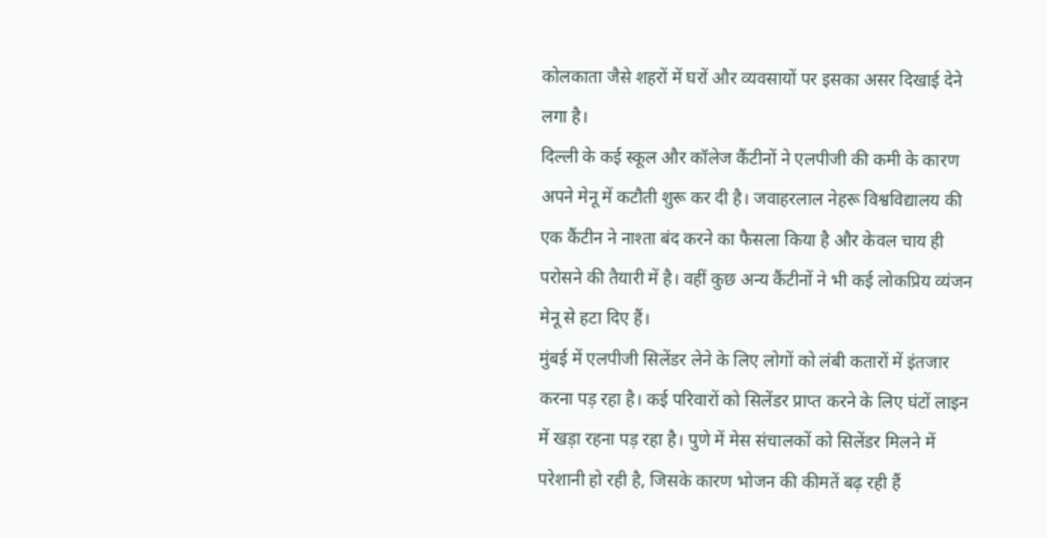कोलकाता जैसे शहरों में घरों और व्यवसायों पर इसका असर दिखाई देने लगा है।
दिल्ली के कई स्कूल और कॉलेज कैंटीनों ने एलपीजी की कमी के कारण अपने मेनू में कटौती शुरू कर दी है। जवाहरलाल नेहरू विश्वविद्यालय की एक कैंटीन ने नाश्ता बंद करने का फैसला किया है और केवल चाय ही परोसने की तैयारी में है। वहीं कुछ अन्य कैंटीनों ने भी कई लोकप्रिय व्यंजन मेनू से हटा दिए हैं।
मुंबई में एलपीजी सिलेंडर लेने के लिए लोगों को लंबी कतारों में इंतजार करना पड़ रहा है। कई परिवारों को सिलेंडर प्राप्त करने के लिए घंटों लाइन में खड़ा रहना पड़ रहा है। पुणे में मेस संचालकों को सिलेंडर मिलने में परेशानी हो रही है, जिसके कारण भोजन की कीमतें बढ़ रही हैं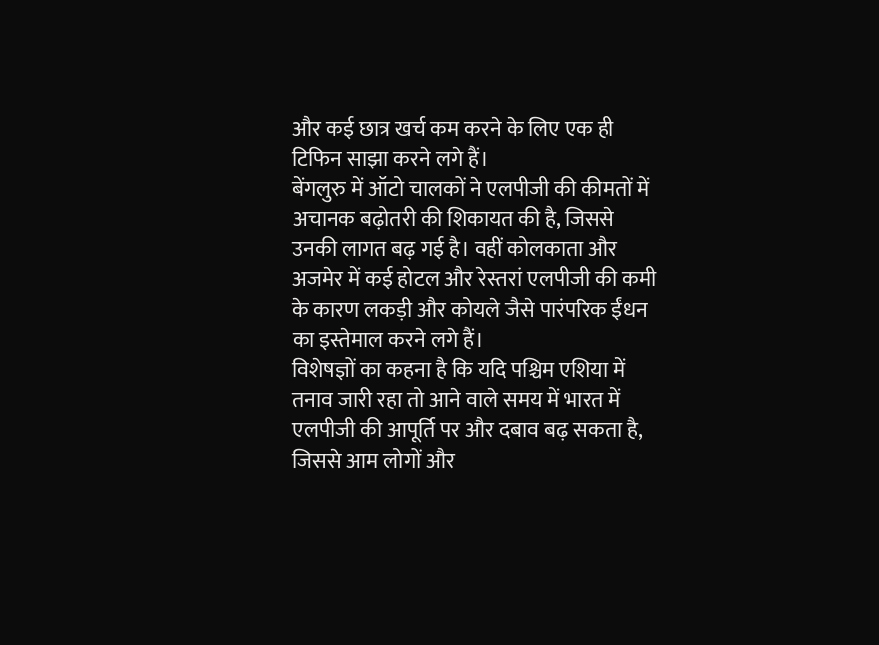और कई छात्र खर्च कम करने के लिए एक ही टिफिन साझा करने लगे हैं।
बेंगलुरु में ऑटो चालकों ने एलपीजी की कीमतों में अचानक बढ़ोतरी की शिकायत की है, जिससे उनकी लागत बढ़ गई है। वहीं कोलकाता और अजमेर में कई होटल और रेस्तरां एलपीजी की कमी के कारण लकड़ी और कोयले जैसे पारंपरिक ईंधन का इस्तेमाल करने लगे हैं।
विशेषज्ञों का कहना है कि यदि पश्चिम एशिया में तनाव जारी रहा तो आने वाले समय में भारत में एलपीजी की आपूर्ति पर और दबाव बढ़ सकता है, जिससे आम लोगों और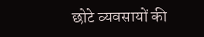छोटे व्यवसायों की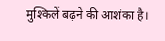मुश्किलें बढ़ने की आशंका है।